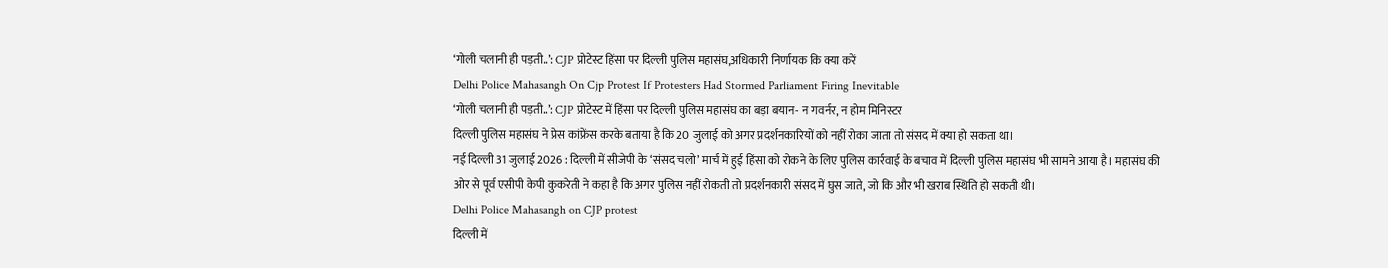‘गोली चलानी ही पड़ती..’: CJP प्रोटेस्ट हिंसा पर दिल्ली पुलिस महासंघ,अधिकारी निर्णायक कि क्या करें
Delhi Police Mahasangh On Cjp Protest If Protesters Had Stormed Parliament Firing Inevitable
‘गोली चलानी ही पड़ती..’: CJP प्रोटेस्ट में हिंसा पर दिल्ली पुलिस महासंघ का बड़ा बयान- न गवर्नर, न होम मिनिस्टर
दिल्ली पुलिस महासंघ ने प्रेस कांफ्रेंस करके बताया है कि 20 जुलाई को अगर प्रदर्शनकारियों को नहीं रोका जाता तो संसद में क्या हो सकता था।
नई दिल्ली 31 जुलाई 2026 : दिल्ली में सीजेपी के ‘संसद चलो’ मार्च में हुई हिंसा को रोकने के लिए पुलिस कार्रवाई के बचाव में दिल्ली पुलिस महासंघ भी सामने आया है। महासंघ की ओर से पूर्व एसीपी केपी कुकरेती ने कहा है कि अगर पुलिस नहीं रोकती तो प्रदर्शनकारी संसद में घुस जाते, जो कि और भी खराब स्थिति हो सकती थी।
Delhi Police Mahasangh on CJP protest
दिल्ली में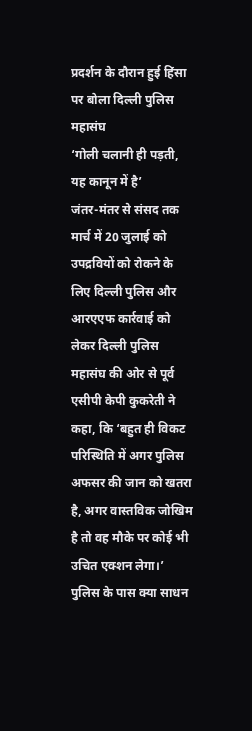प्रदर्शन के दौरान हुई हिंसा पर बोला दिल्ली पुलिस महासंघ
‘गोली चलानी ही पड़ती, यह कानून में है’
जंतर-मंतर से संसद तक मार्च में 20 जुलाई को उपद्रवियों को रोकने के लिए दिल्ली पुलिस और आरएएफ कार्रवाई को लेकर दिल्ली पुलिस महासंघ की ओर से पूर्व एसीपी केपी कुकरेती ने कहा, कि ‘बहुत ही विकट परिस्थिति में अगर पुलिस अफसर की जान को खतरा है, अगर वास्तविक जोखिम है तो वह मौके पर कोई भी उचित एक्शन लेगा।’
पुलिस के पास क्या साधन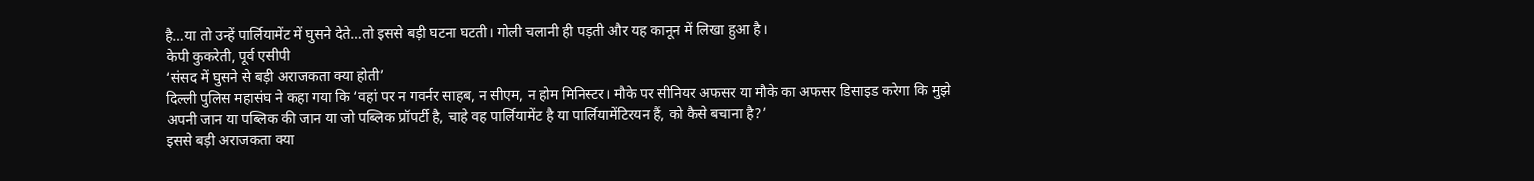है…या तो उन्हें पार्लियामेंट में घुसने देते…तो इससे बड़ी घटना घटती। गोली चलानी ही पड़ती और यह कानून में लिखा हुआ है।
केपी कुकरेती, पूर्व एसीपी
‘संसद में घुसने से बड़ी अराजकता क्या होती’
दिल्ली पुलिस महासंघ ने कहा गया कि ‘वहां पर न गवर्नर साहब, न सीएम, न होम मिनिस्टर। मौके पर सीनियर अफसर या मौके का अफसर डिसाइड करेगा कि मुझे अपनी जान या पब्लिक की जान या जो पब्लिक प्रॉपर्टी है, चाहे वह पार्लियामेंट है या पार्लियामेंटिरयन हैं, को कैसे बचाना है?’
इससे बड़ी अराजकता क्या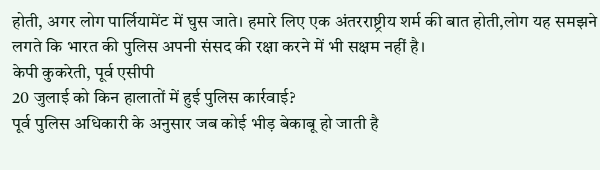होती, अगर लोग पार्लियामेंट में घुस जाते। हमारे लिए एक अंतरराष्ट्रीय शर्म की बात होती,लोग यह समझने लगते कि भारत की पुलिस अपनी संसद की रक्षा करने में भी सक्षम नहीं है।
केपी कुकरेती, पूर्व एसीपी
20 जुलाई को किन हालातों में हुई पुलिस कार्रवाई?
पूर्व पुलिस अधिकारी के अनुसार जब कोई भीड़ बेकाबू हो जाती है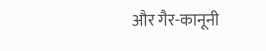और गैर-कानूनी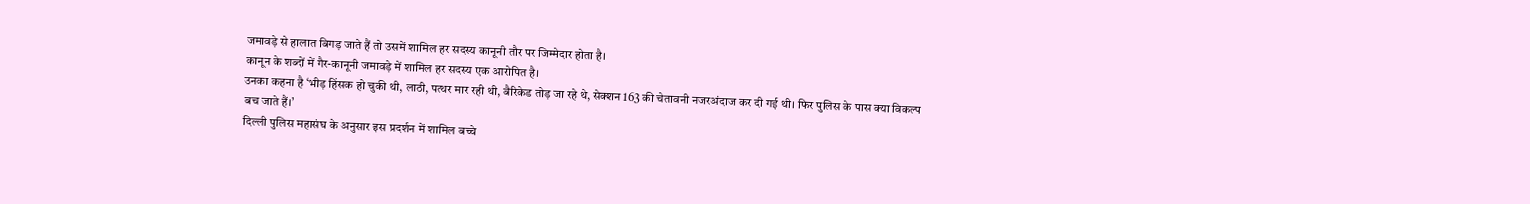जमावड़े से हालात बिगड़ जाते हैं तो उसमें शामिल हर सदस्य कानूनी तौर पर जिम्मेदार होता है।
कानून के शब्दों में गैर-कानूनी जमावड़े में शामिल हर सदस्य एक आरोपित है।
उनका कहना है ‘भीड़ हिंसक हो चुकी थी, लाठी, पत्थर मार रही थी, बैरिकेड तोड़ जा रहे थे, सेक्शन 163 की चेतावनी नजरअंदाज कर दी गई थी। फिर पुलिस के पास क्या विकल्प बच जाते हैं।’
दिल्ली पुलिस महासंघ के अनुसार इस प्रदर्शन में शामिल बच्चे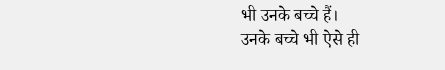भी उनके बच्चे हैं।
उनके बच्चे भी ऐसे ही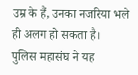उम्र के हैं, उनका नजरिया भले ही अलग हो सकता है।
पुलिस महासंघ ने यह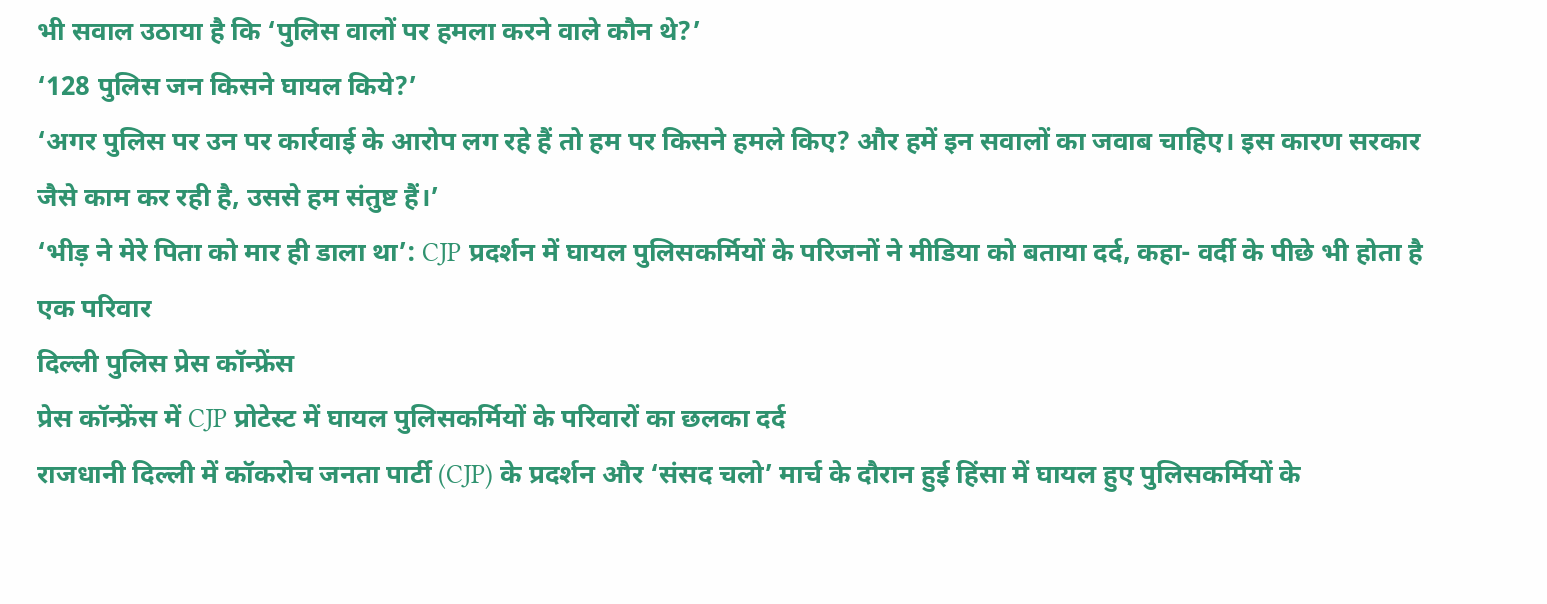भी सवाल उठाया है कि ‘पुलिस वालों पर हमला करने वाले कौन थे?’
‘128 पुलिस जन किसने घायल किये?’
‘अगर पुलिस पर उन पर कार्रवाई के आरोप लग रहे हैं तो हम पर किसने हमले किए? और हमें इन सवालों का जवाब चाहिए। इस कारण सरकार जैसे काम कर रही है, उससे हम संतुष्ट हैं।’
‘भीड़ ने मेरे पिता को मार ही डाला था’: CJP प्रदर्शन में घायल पुलिसकर्मियों के परिजनों ने मीडिया को बताया दर्द, कहा- वर्दी के पीछे भी होता है एक परिवार
दिल्ली पुलिस प्रेस कॉन्फ्रेंस
प्रेस कॉन्फ्रेंस में CJP प्रोटेस्ट में घायल पुलिसकर्मियों के परिवारों का छलका दर्द
राजधानी दिल्ली में कॉकरोच जनता पार्टी (CJP) के प्रदर्शन और ‘संसद चलो’ मार्च के दौरान हुई हिंसा में घायल हुए पुलिसकर्मियों के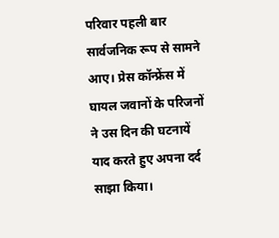परिवार पहली बार सार्वजनिक रूप से सामने आए। प्रेस कॉन्फ्रेंस में घायल जवानों के परिजनों ने उस दिन की घटनायें याद करते हुए अपना दर्द साझा किया।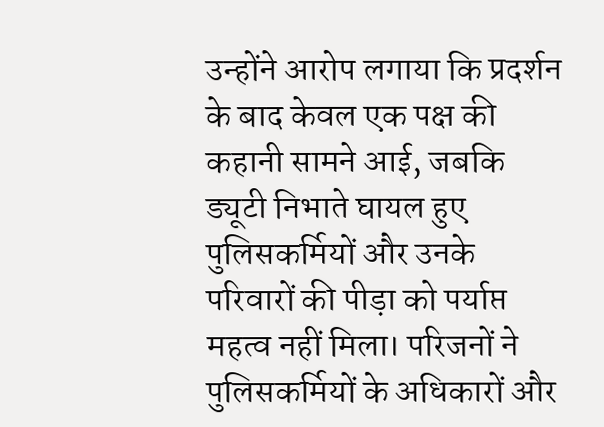उन्होंने आरोप लगाया कि प्रदर्शन के बाद केवल एक पक्ष की कहानी सामने आई, जबकि ड्यूटी निभाते घायल हुए पुलिसकर्मियों और उनके परिवारों की पीड़ा को पर्याप्त महत्व नहीं मिला। परिजनों ने पुलिसकर्मियों के अधिकारों और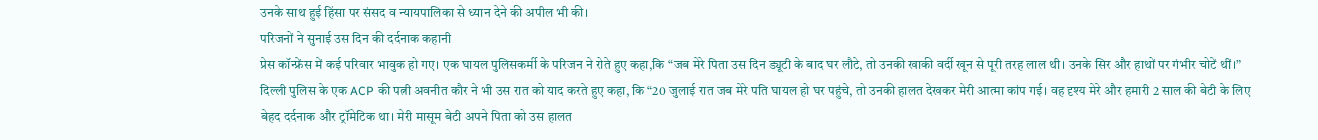उनके साथ हुई हिंसा पर संसद व न्यायपालिका से ध्यान देने की अपील भी की।
परिजनों ने सुनाई उस दिन की दर्दनाक कहानी
प्रेस कॉन्फ्रेंस में कई परिवार भावुक हो गए। एक घायल पुलिसकर्मी के परिजन ने रोते हुए कहा,कि “जब मेरे पिता उस दिन ड्यूटी के बाद घर लौटे, तो उनकी खाकी वर्दी खून से पूरी तरह लाल थी। उनके सिर और हाथों पर गंभीर चोटें थीं।”
दिल्ली पुलिस के एक ACP की पत्नी अवनीत कौर ने भी उस रात को याद करते हुए कहा, कि “20 जुलाई रात जब मेरे पति घायल हो घर पहुंचे, तो उनकी हालत देखकर मेरी आत्मा कांप गई। वह दृश्य मेरे और हमारी 2 साल की बेटी के लिए बेहद दर्दनाक और ट्रॉमेटिक था। मेरी मासूम बेटी अपने पिता को उस हालत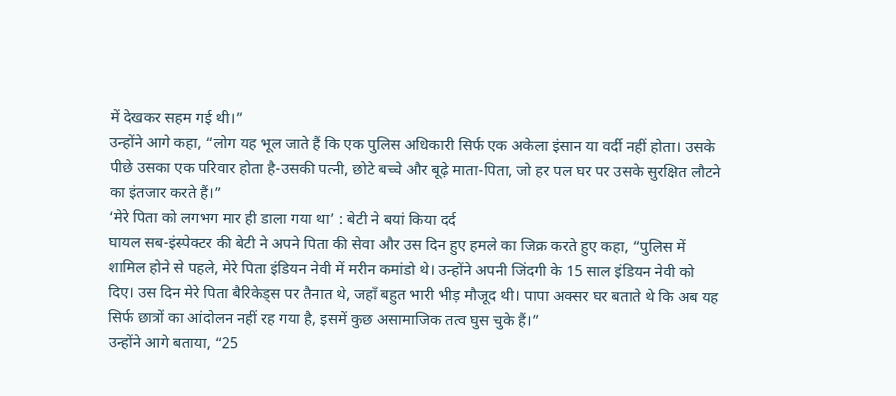में देखकर सहम गई थी।”
उन्होंने आगे कहा, “लोग यह भूल जाते हैं कि एक पुलिस अधिकारी सिर्फ एक अकेला इंसान या वर्दी नहीं होता। उसके पीछे उसका एक परिवार होता है-उसकी पत्नी, छोटे बच्चे और बूढ़े माता-पिता, जो हर पल घर पर उसके सुरक्षित लौटने का इंतजार करते हैं।”
‘मेरे पिता को लगभग मार ही डाला गया था’ : बेटी ने बयां किया दर्द
घायल सब-इंस्पेक्टर की बेटी ने अपने पिता की सेवा और उस दिन हुए हमले का जिक्र करते हुए कहा, “पुलिस में शामिल होने से पहले, मेरे पिता इंडियन नेवी में मरीन कमांडो थे। उन्होंने अपनी जिंदगी के 15 साल इंडियन नेवी को दिए। उस दिन मेरे पिता बैरिकेड्स पर तैनात थे, जहाँ बहुत भारी भीड़ मौजूद थी। पापा अक्सर घर बताते थे कि अब यह सिर्फ छात्रों का आंदोलन नहीं रह गया है, इसमें कुछ असामाजिक तत्व घुस चुके हैं।”
उन्होंने आगे बताया, “25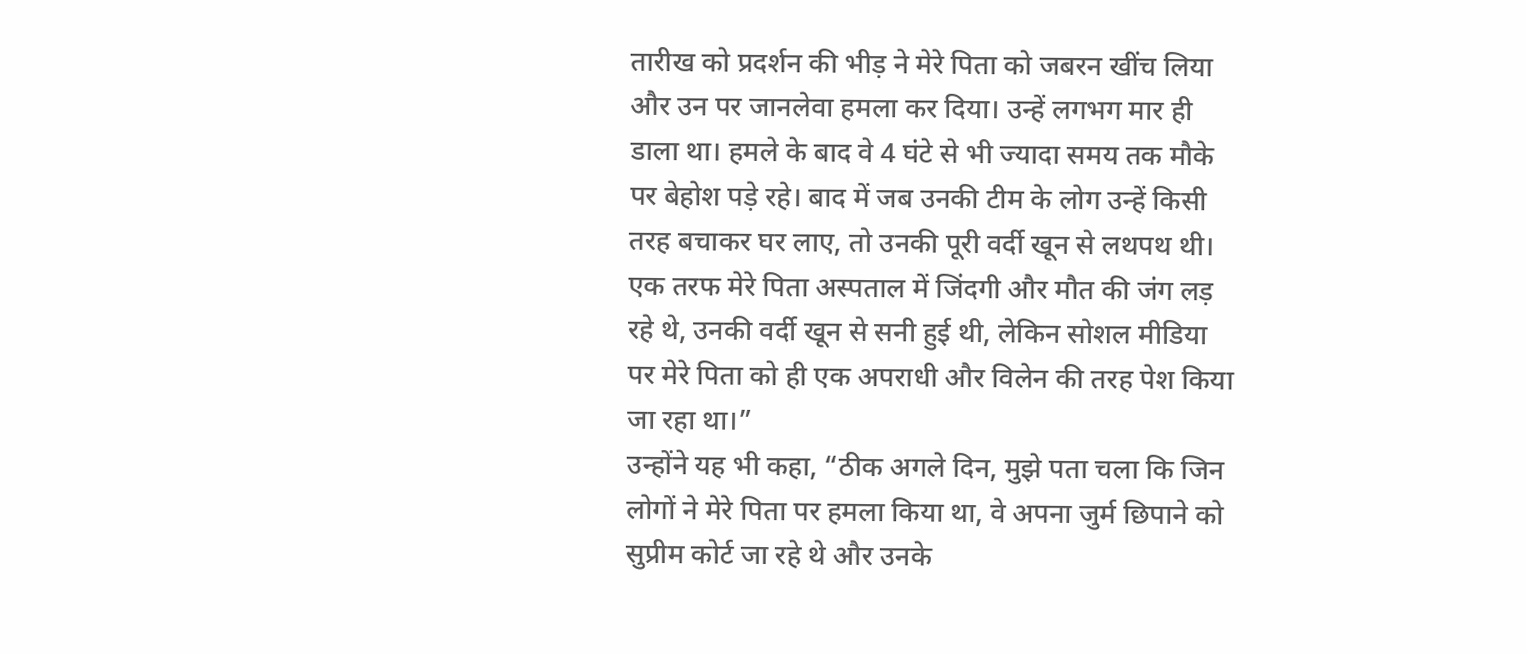तारीख को प्रदर्शन की भीड़ ने मेरे पिता को जबरन खींच लिया और उन पर जानलेवा हमला कर दिया। उन्हें लगभग मार ही डाला था। हमले के बाद वे 4 घंटे से भी ज्यादा समय तक मौके पर बेहोश पड़े रहे। बाद में जब उनकी टीम के लोग उन्हें किसी तरह बचाकर घर लाए, तो उनकी पूरी वर्दी खून से लथपथ थी। एक तरफ मेरे पिता अस्पताल में जिंदगी और मौत की जंग लड़ रहे थे, उनकी वर्दी खून से सनी हुई थी, लेकिन सोशल मीडिया पर मेरे पिता को ही एक अपराधी और विलेन की तरह पेश किया जा रहा था।”
उन्होंने यह भी कहा, “ठीक अगले दिन, मुझे पता चला कि जिन लोगों ने मेरे पिता पर हमला किया था, वे अपना जुर्म छिपाने को सुप्रीम कोर्ट जा रहे थे और उनके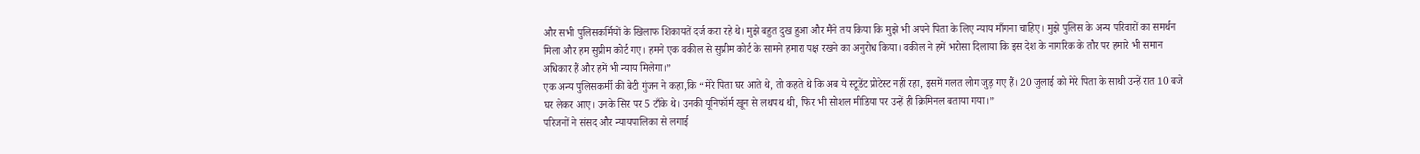और सभी पुलिसकर्मियों के खिलाफ शिकायतें दर्ज करा रहे थे। मुझे बहुत दुख हुआ और मैंने तय किया कि मुझे भी अपने पिता के लिए न्याय माँगना चाहिए। मुझे पुलिस के अन्य परिवारों का समर्थन मिला और हम सुप्रीम कोर्ट गए। हमने एक वकील से सुप्रीम कोर्ट के सामने हमारा पक्ष रखने का अनुरोध किया। वकील ने हमें भरोसा दिलाया कि इस देश के नागरिक के तौर पर हमारे भी समान अधिकार हैं और हमें भी न्याय मिलेगा।”
एक अन्य पुलिसकर्मी की बेटी गुंजन ने कहा,कि “मेरे पिता घर आते थे, तो कहते थे कि अब ये स्टूडेंट प्रोटेस्ट नहीं रहा, इसमें गलत लोग जुड़ गए हैं। 20 जुलाई को मेरे पिता के साथी उन्हें रात 10 बजे घर लेकर आए। उनके सिर पर 5 टाँके थे। उनकी यूनिफॉर्म खून से लथपथ थी, फिर भी सोशल मीडिया पर उन्हें ही क्रिमिनल बताया गया।”
परिजनों ने संसद और न्यायपालिका से लगाई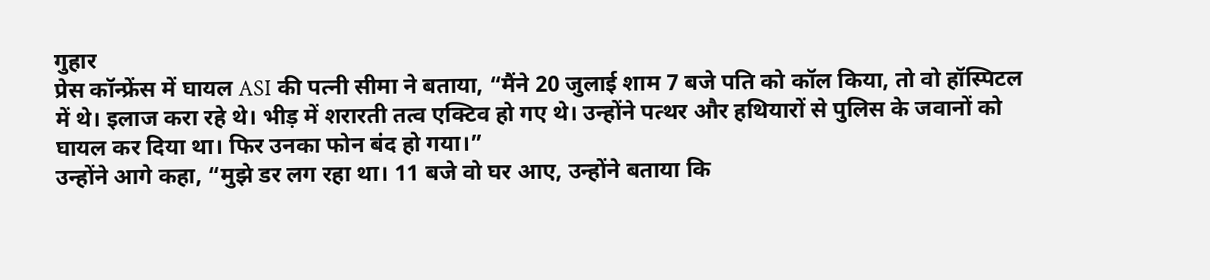गुहार
प्रेस कॉन्फ्रेंस में घायल ASI की पत्नी सीमा ने बताया, “मैंने 20 जुलाई शाम 7 बजे पति को कॉल किया, तो वो हॉस्पिटल में थे। इलाज करा रहे थे। भीड़ में शरारती तत्व एक्टिव हो गए थे। उन्होंने पत्थर और हथियारों से पुलिस के जवानों को घायल कर दिया था। फिर उनका फोन बंद हो गया।”
उन्होंने आगे कहा, “मुझे डर लग रहा था। 11 बजे वो घर आए, उन्होंने बताया कि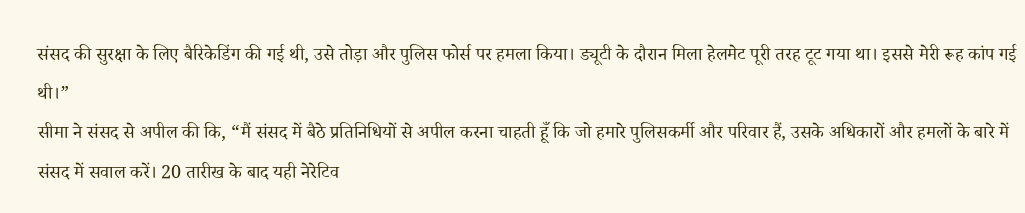संसद की सुरक्षा के लिए बैरिकेडिंग की गई थी, उसे तोड़ा और पुलिस फोर्स पर हमला किया। ड्यूटी के दौरान मिला हेलमेट पूरी तरह टूट गया था। इससे मेरी रूह कांप गई थी।”
सीमा ने संसद से अपील की कि, “मैं संसद में बैठे प्रतिनिधियों से अपील करना चाहती हूँ कि जो हमारे पुलिसकर्मी और परिवार हैं, उसके अधिकारों और हमलों के बारे में संसद में सवाल करें। 20 तारीख के बाद यही नेरेटिव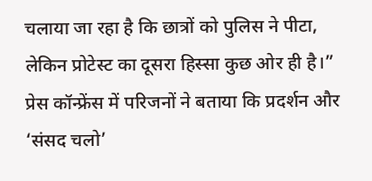चलाया जा रहा है कि छात्रों को पुलिस ने पीटा, लेकिन प्रोटेस्ट का दूसरा हिस्सा कुछ ओर ही है।”
प्रेस कॉन्फ्रेंस में परिजनों ने बताया कि प्रदर्शन और ‘संसद चलो’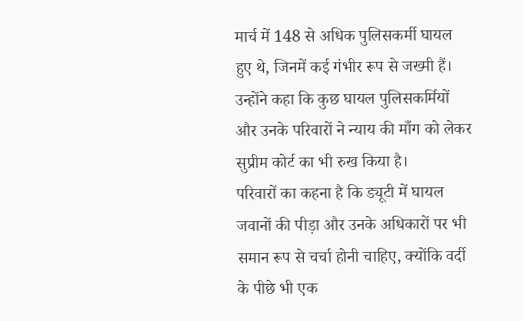मार्च में 148 से अधिक पुलिसकर्मी घायल हुए थे, जिनमें कई गंभीर रूप से जख्मी हैं। उन्होंने कहा कि कुछ घायल पुलिसकर्मियों और उनके परिवारों ने न्याय की माँग को लेकर सुप्रीम कोर्ट का भी रुख किया है।
परिवारों का कहना है कि ड्यूटी में घायल जवानों की पीड़ा और उनके अधिकारों पर भी समान रूप से चर्चा होनी चाहिए, क्योंकि वर्दी के पीछे भी एक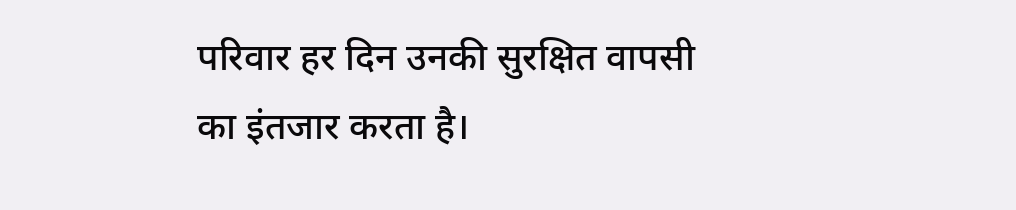परिवार हर दिन उनकी सुरक्षित वापसी का इंतजार करता है।